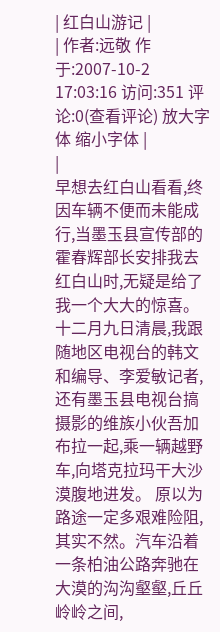| 红白山游记 |
| 作者:远敬 作于:2007-10-2 17:03:16 访问:351 评论:0(查看评论) 放大字体 缩小字体 |
|
早想去红白山看看,终因车辆不便而未能成行,当墨玉县宣传部的霍春辉部长安排我去红白山时,无疑是给了我一个大大的惊喜。 十二月九日清晨,我跟随地区电视台的韩文和编导、李爱敏记者,还有墨玉县电视台搞摄影的维族小伙吾加布拉一起,乘一辆越野车,向塔克拉玛干大沙漠腹地进发。 原以为路途一定多艰难险阻,其实不然。汽车沿着一条柏油公路奔驰在大漠的沟沟壑壑,丘丘岭岭之间,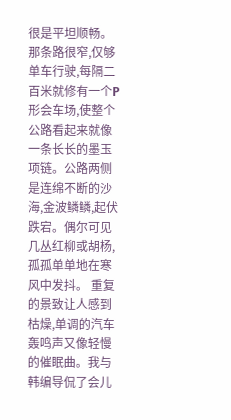很是平坦顺畅。那条路很窄,仅够单车行驶,每隔二百米就修有一个P形会车场,使整个公路看起来就像一条长长的墨玉项链。公路两侧是连绵不断的沙海,金波鳞鳞,起伏跌宕。偶尔可见几丛红柳或胡杨,孤孤单单地在寒风中发抖。 重复的景致让人感到枯燥,单调的汽车轰鸣声又像轻慢的催眠曲。我与韩编导侃了会儿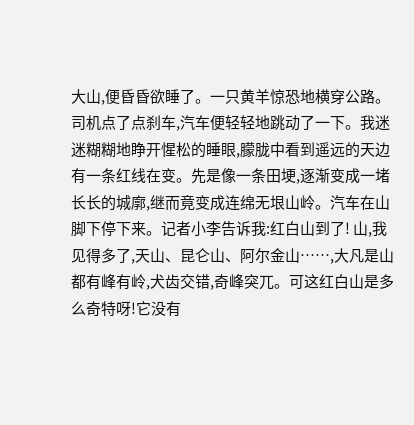大山,便昏昏欲睡了。一只黄羊惊恐地横穿公路。司机点了点刹车,汽车便轻轻地跳动了一下。我迷迷糊糊地睁开惺松的睡眼,朦胧中看到遥远的天边有一条红线在变。先是像一条田埂,逐渐变成一堵长长的城廓,继而竟变成连绵无垠山岭。汽车在山脚下停下来。记者小李告诉我:红白山到了! 山,我见得多了,天山、昆仑山、阿尔金山……,大凡是山都有峰有岭,犬齿交错,奇峰突兀。可这红白山是多么奇特呀!它没有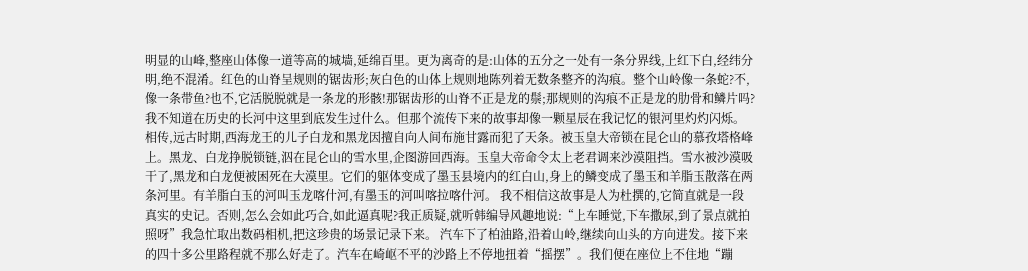明显的山峰,整座山体像一道等高的城墙,延绵百里。更为离奇的是:山体的五分之一处有一条分界线,上红下白,经纬分明,绝不混淆。红色的山脊呈规则的锯齿形;灰白色的山体上规则地陈列着无数条整齐的沟痕。整个山岭像一条蛇?不,像一条带鱼?也不,它活脱脱就是一条龙的形骸!那锯齿形的山脊不正是龙的鬃;那规则的沟痕不正是龙的肋骨和鳞片吗? 我不知道在历史的长河中这里到底发生过什么。但那个流传下来的故事却像一颗星辰在我记忆的银河里灼灼闪烁。 相传,远古时期,西海龙王的儿子白龙和黑龙因擅自向人间布施甘露而犯了天条。被玉皇大帝锁在昆仑山的慕孜塔格峰上。黑龙、白龙挣脱锁链,泅在昆仑山的雪水里,企图游回西海。玉皇大帝命令太上老君调来沙漠阻挡。雪水被沙漠吸干了,黑龙和白龙便被困死在大漠里。它们的躯体变成了墨玉县境内的红白山,身上的鳞变成了墨玉和羊脂玉散落在两条河里。有羊脂白玉的河叫玉龙喀什河,有墨玉的河叫喀拉喀什河。 我不相信这故事是人为杜撰的,它简直就是一段真实的史记。否则,怎么会如此巧合,如此逼真呢?我正质疑,就听韩编导风趣地说:“上车睡觉,下车撒尿,到了景点就拍照呀”我急忙取出数码相机,把这珍贵的场景记录下来。 汽车下了柏油路,沿着山岭,继续向山头的方向进发。接下来的四十多公里路程就不那么好走了。汽车在崎岖不平的沙路上不停地扭着“摇摆”。我们便在座位上不住地“蹦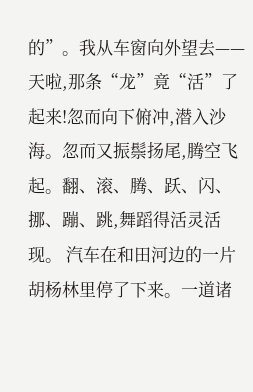的”。我从车窗向外望去——天啦,那条“龙”竟“活”了起来!忽而向下俯冲,潜入沙海。忽而又振鬃扬尾,腾空飞起。翻、滚、腾、跃、闪、挪、蹦、跳,舞蹈得活灵活现。 汽车在和田河边的一片胡杨林里停了下来。一道诸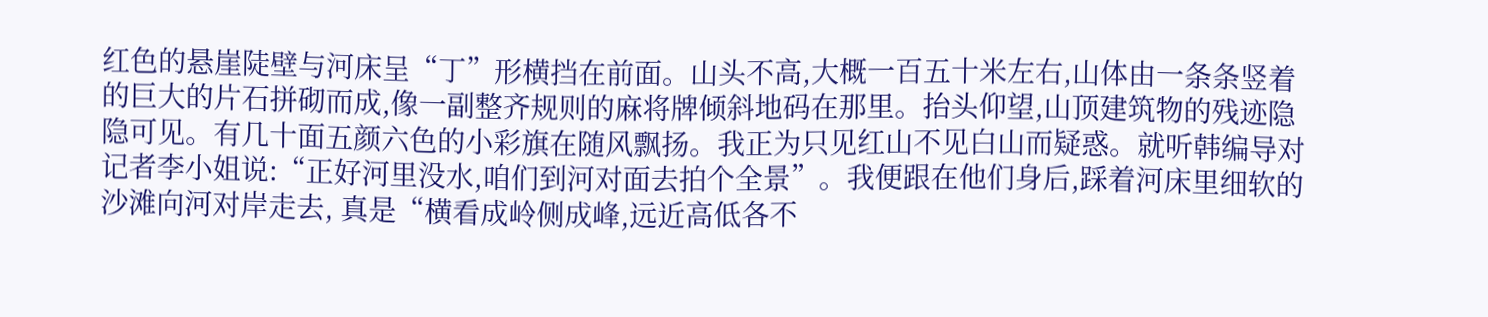红色的悬崖陡壁与河床呈“丁”形横挡在前面。山头不高,大概一百五十米左右,山体由一条条竖着的巨大的片石拼砌而成,像一副整齐规则的麻将牌倾斜地码在那里。抬头仰望,山顶建筑物的残迹隐隐可见。有几十面五颜六色的小彩旗在随风飘扬。我正为只见红山不见白山而疑惑。就听韩编导对记者李小姐说:“正好河里没水,咱们到河对面去拍个全景”。我便跟在他们身后,踩着河床里细软的沙滩向河对岸走去, 真是“横看成岭侧成峰,远近高低各不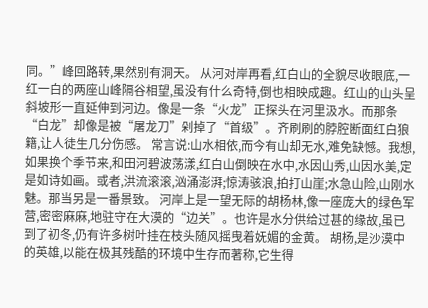同。”峰回路转,果然别有洞天。 从河对岸再看,红白山的全貌尽收眼底,一红一白的两座山峰隔谷相望,虽没有什么奇特,倒也相映成趣。红山的山头呈斜坡形一直延伸到河边。像是一条“火龙”正探头在河里汲水。而那条“白龙”却像是被“屠龙刀”剁掉了“首级”。齐刷刷的脖腔断面红白狼籍,让人徒生几分伤感。 常言说:山水相依,而今有山却无水,难免缺憾。我想,如果换个季节来,和田河碧波荡漾,红白山倒映在水中,水因山秀,山因水美,定是如诗如画。或者,洪流滚滚,汹涌澎湃;惊涛骇浪,拍打山崖;水急山险,山刚水魅。那当另是一番景致。 河岸上是一望无际的胡杨林,像一座庞大的绿色军营,密密麻麻,地驻守在大漠的“边关”。也许是水分供给过甚的缘故,虽已到了初冬,仍有许多树叶挂在枝头随风摇曳着妩媚的金黄。 胡杨,是沙漠中的英雄,以能在极其残酷的环境中生存而著称,它生得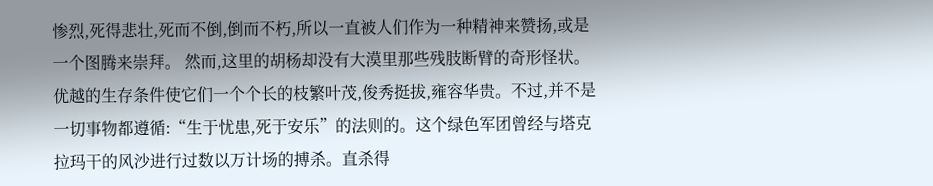惨烈,死得悲壮,死而不倒,倒而不朽,所以一直被人们作为一种精神来赞扬,或是一个图腾来崇拜。 然而,这里的胡杨却没有大漠里那些残肢断臂的奇形怪状。优越的生存条件使它们一个个长的枝繁叶茂,俊秀挺拔,雍容华贵。不过,并不是一切事物都遵循:“生于忧患,死于安乐”的法则的。这个绿色军团曾经与塔克拉玛干的风沙进行过数以万计场的搏杀。直杀得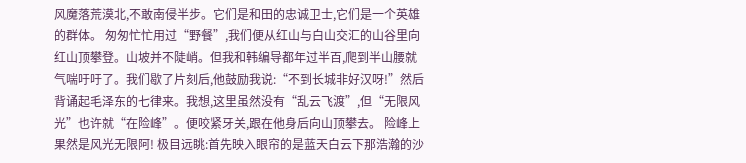风魔落荒漠北,不敢南侵半步。它们是和田的忠诚卫士,它们是一个英雄的群体。 匆匆忙忙用过“野餐”,我们便从红山与白山交汇的山谷里向红山顶攀登。山坡并不陡峭。但我和韩编导都年过半百,爬到半山腰就气喘吁吁了。我们歇了片刻后,他鼓励我说:“不到长城非好汉呀!”然后背诵起毛泽东的七律来。我想,这里虽然没有“乱云飞渡”,但“无限风光”也许就“在险峰”。便咬紧牙关,跟在他身后向山顶攀去。 险峰上果然是风光无限阿! 极目远眺:首先映入眼帘的是蓝天白云下那浩瀚的沙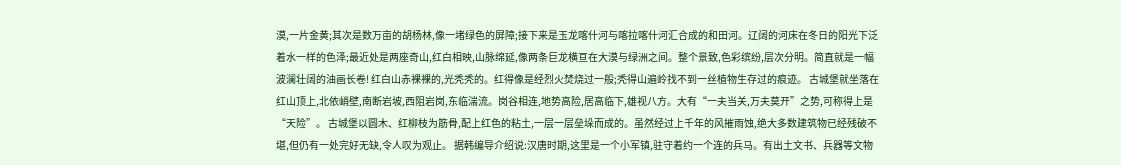漠,一片金黄;其次是数万亩的胡杨林,像一堵绿色的屏障;接下来是玉龙喀什河与喀拉喀什河汇合成的和田河。辽阔的河床在冬日的阳光下泛着水一样的色泽;最近处是两座奇山,红白相映,山脉绵延,像两条巨龙横亘在大漠与绿洲之间。整个景致,色彩缤纷,层次分明。简直就是一幅波澜壮阔的油画长卷! 红白山赤裸裸的,光秃秃的。红得像是经烈火焚烧过一般;秃得山遍岭找不到一丝植物生存过的痕迹。 古城堡就坐落在红山顶上,北依峭壁,南断岩坡,西阻岩岗,东临湍流。岗谷相连,地势高险,居高临下,雄视八方。大有“一夫当关,万夫莫开”之势,可称得上是“天险”。 古城堡以圆木、红柳枝为筋骨,配上红色的粘土,一层一层垒垛而成的。虽然经过上千年的风摧雨蚀,绝大多数建筑物已经残破不堪,但仍有一处完好无缺,令人叹为观止。 据韩编导介绍说:汉唐时期,这里是一个小军镇,驻守着约一个连的兵马。有出土文书、兵器等文物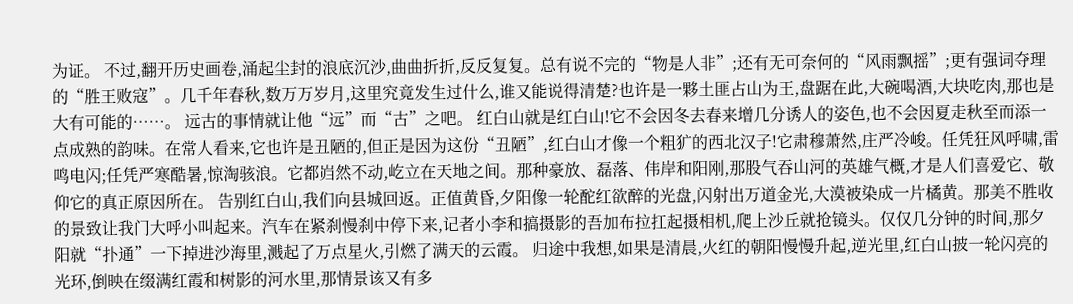为证。 不过,翻开历史画卷,涌起尘封的浪底沉沙,曲曲折折,反反复复。总有说不完的“物是人非”;还有无可奈何的“风雨飘摇”;更有强词夺理的“胜王败寇”。几千年春秋,数万万岁月,这里究竟发生过什么,谁又能说得清楚?也许是一夥土匪占山为王,盘踞在此,大碗喝酒,大块吃肉,那也是大有可能的……。 远古的事情就让他“远”而“古”之吧。 红白山就是红白山!它不会因冬去春来增几分诱人的姿色,也不会因夏走秋至而添一点成熟的韵味。在常人看来,它也许是丑陋的,但正是因为这份“丑陋”,红白山才像一个粗犷的西北汉子!它肃穆萧然,庄严冷峻。任凭狂风呼啸,雷鸣电闪;任凭严寒酷暑,惊淘骇浪。它都岿然不动,屹立在天地之间。那种豪放、磊落、伟岸和阳刚,那股气吞山河的英雄气概,才是人们喜爱它、敬仰它的真正原因所在。 告别红白山,我们向县城回返。正值黄昏,夕阳像一轮酡红欲醉的光盘,闪射出万道金光,大漠被染成一片橘黄。那美不胜收的景致让我门大呼小叫起来。汽车在紧刹慢刹中停下来,记者小李和搞摄影的吾加布拉扛起摄相机,爬上沙丘就抢镜头。仅仅几分钟的时间,那夕阳就“扑通”一下掉进沙海里,溅起了万点星火,引燃了满天的云霞。 归途中我想,如果是清晨,火红的朝阳慢慢升起,逆光里,红白山披一轮闪亮的光环,倒映在缀满红霞和树影的河水里,那情景该又有多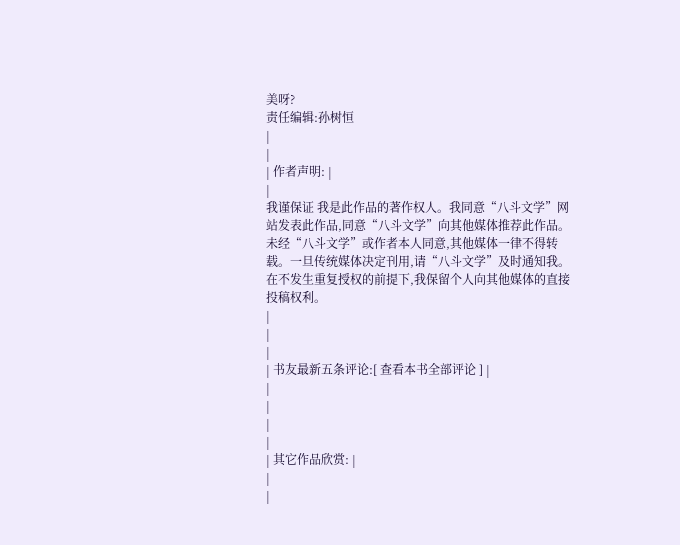美呀?
责任编辑:孙树恒
|
|
| 作者声明: |
|
我谨保证 我是此作品的著作权人。我同意“八斗文学”网站发表此作品,同意“八斗文学”向其他媒体推荐此作品。未经“八斗文学”或作者本人同意,其他媒体一律不得转载。一旦传统媒体决定刊用,请“八斗文学”及时通知我。在不发生重复授权的前提下,我保留个人向其他媒体的直接投稿权利。
|
|
|
| 书友最新五条评论:[ 查看本书全部评论 ] |
|
|
|
|
| 其它作品欣赏: |
|
|